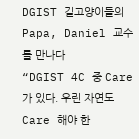DGIST 길고양이들의 Papa, Daniel 교수를 만나다
“DGIST 4C 중 Care가 있다. 우린 자연도 Care 해야 한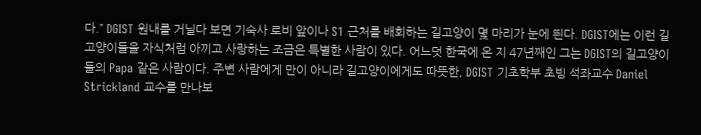다.” DGIST 원내를 거닐다 보면 기숙사 로비 앞이나 S1 근처를 배회하는 길고양이 몇 마리가 눈에 띈다. DGIST에는 이런 길고양이들을 자식처럼 아끼고 사랑하는 조금은 특별한 사람이 있다. 어느덧 한국에 온 지 47년째인 그는 DGIST의 길고양이들의 Papa 같은 사람이다. 주변 사람에게 만이 아니라 길고양이에게도 따뜻한, DGIST 기초학부 초빙 석좌교수 Daniel Strickland 교수를 만나보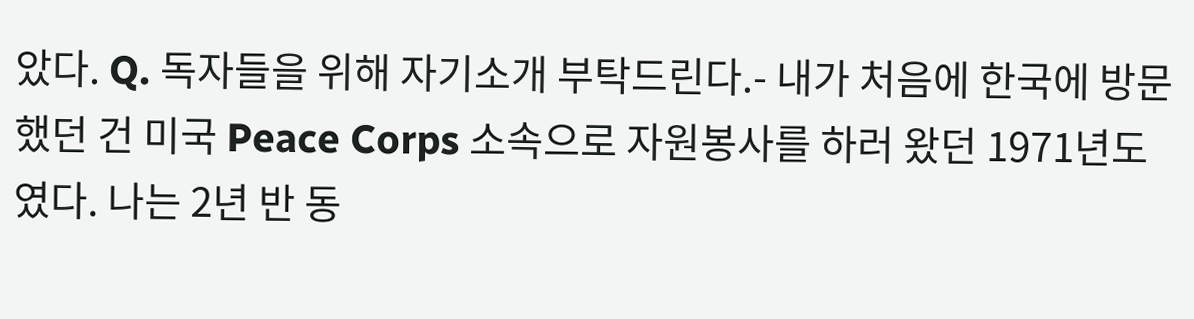았다. Q. 독자들을 위해 자기소개 부탁드린다.- 내가 처음에 한국에 방문했던 건 미국 Peace Corps 소속으로 자원봉사를 하러 왔던 1971년도였다. 나는 2년 반 동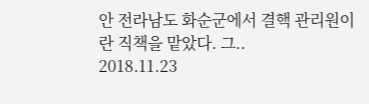안 전라남도 화순군에서 결핵 관리원이란 직책을 맡았다. 그..
2018.11.23